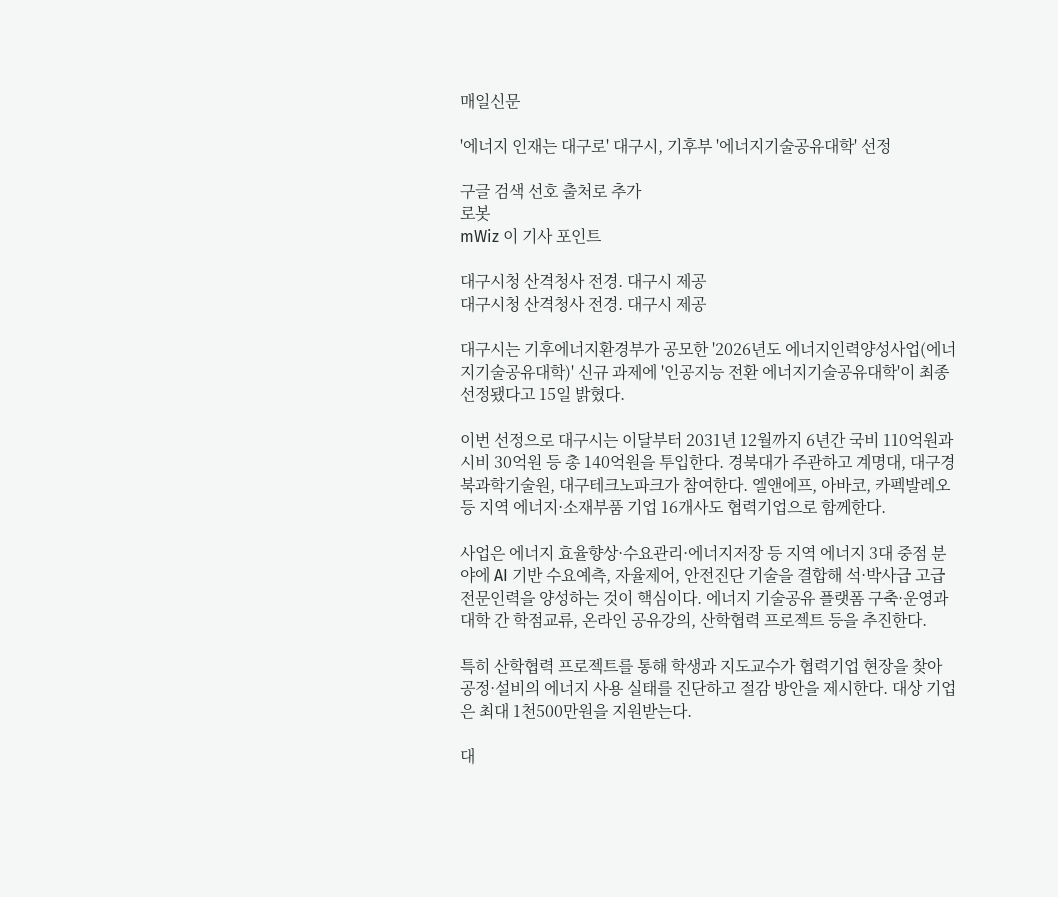매일신문

'에너지 인재는 대구로' 대구시, 기후부 '에너지기술공유대학' 선정

구글 검색 선호 출처로 추가
로봇
mWiz 이 기사 포인트

대구시청 산격청사 전경. 대구시 제공
대구시청 산격청사 전경. 대구시 제공

대구시는 기후에너지환경부가 공모한 '2026년도 에너지인력양성사업(에너지기술공유대학)' 신규 과제에 '인공지능 전환 에너지기술공유대학'이 최종 선정됐다고 15일 밝혔다.

이번 선정으로 대구시는 이달부터 2031년 12월까지 6년간 국비 110억원과 시비 30억원 등 총 140억원을 투입한다. 경북대가 주관하고 계명대, 대구경북과학기술원, 대구테크노파크가 참여한다. 엘앤에프, 아바코, 카펙발레오 등 지역 에너지·소재부품 기업 16개사도 협력기업으로 함께한다.

사업은 에너지 효율향상·수요관리·에너지저장 등 지역 에너지 3대 중점 분야에 AI 기반 수요예측, 자율제어, 안전진단 기술을 결합해 석·박사급 고급 전문인력을 양성하는 것이 핵심이다. 에너지 기술공유 플랫폼 구축·운영과 대학 간 학점교류, 온라인 공유강의, 산학협력 프로젝트 등을 추진한다.

특히 산학협력 프로젝트를 통해 학생과 지도교수가 협력기업 현장을 찾아 공정·설비의 에너지 사용 실태를 진단하고 절감 방안을 제시한다. 대상 기업은 최대 1천500만원을 지원받는다.

대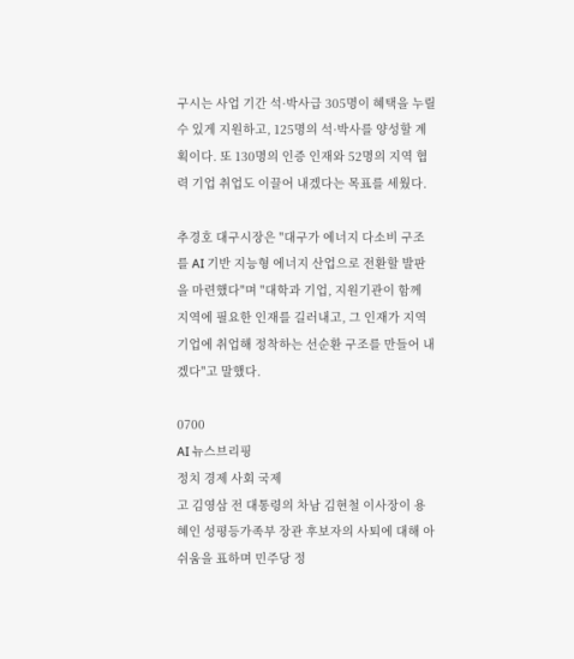구시는 사업 기간 석·박사급 305명이 혜택을 누릴 수 있게 지원하고, 125명의 석·박사를 양성할 계획이다. 또 130명의 인증 인재와 52명의 지역 협력 기업 취업도 이끌어 내겠다는 목표를 세웠다.

추경호 대구시장은 "대구가 에너지 다소비 구조를 AI 기반 지능형 에너지 산업으로 전환할 발판을 마련했다"며 "대학과 기업, 지원기관이 함께 지역에 필요한 인재를 길러내고, 그 인재가 지역 기업에 취업해 정착하는 선순환 구조를 만들어 내겠다"고 말했다.

0700
AI 뉴스브리핑
정치 경제 사회 국제
고 김영삼 전 대통령의 차남 김현철 이사장이 용혜인 성평등가족부 장관 후보자의 사퇴에 대해 아쉬움을 표하며 민주당 정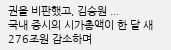권을 비판했고, 김승원 ...
국내 증시의 시가총액이 한 달 새 276조원 감소하며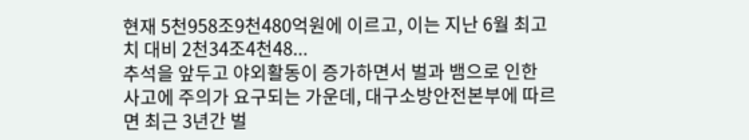현재 5천958조9천480억원에 이르고, 이는 지난 6월 최고치 대비 2천34조4천48...
추석을 앞두고 야외활동이 증가하면서 벌과 뱀으로 인한 사고에 주의가 요구되는 가운데, 대구소방안전본부에 따르면 최근 3년간 벌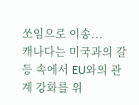쏘임으로 이송...
캐나다는 미국과의 갈등 속에서 EU와의 관계 강화를 위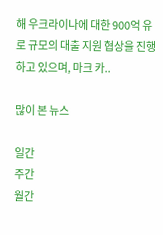해 우크라이나에 대한 900억 유로 규모의 대출 지원 협상을 진행하고 있으며, 마크 카..

많이 본 뉴스

일간
주간
월간